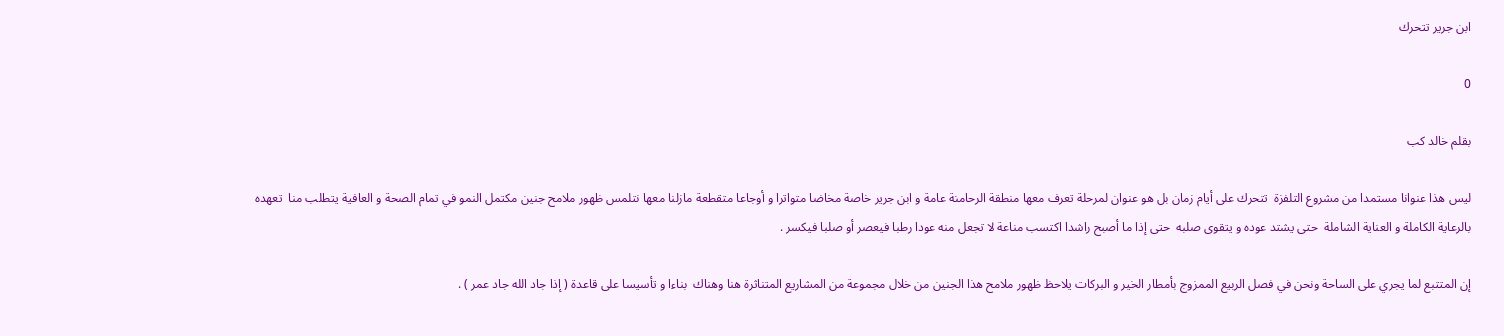ابن جرير تتحرك

0

بقلم خالد كب

ليس هذا عنوانا مستمدا من مشروع التلفزة  تتحرك على أيام زمان بل هو عنوان لمرحلة تعرف معها منطقة الرحامنة عامة و ابن جرير خاصة مخاضا متواترا و أوجاعا متقطعة مازلنا معها نتلمس ظهور ملامح جنين مكتمل النمو في تمام الصحة و العافية يتطلب منا  تعهده بالرعاية الكاملة و العناية الشاملة  حتى يشتد عوده و يتقوى صلبه  حتى إذا ما أصبح راشدا اكتسب مناعة لا تجعل منه عودا رطبا فيعصر أو صلبا فيكسر .

إن المتتبع لما يجري على الساحة ونحن في فصل الربيع الممزوج بأمطار الخير و البركات يلاحظ ظهور ملامح هذا الجنين من خلال مجموعة من المشاريع المتناثرة هنا وهناك  بناءا و تأسيسا على قاعدة ( إذا جاد الله جاد عمر ) .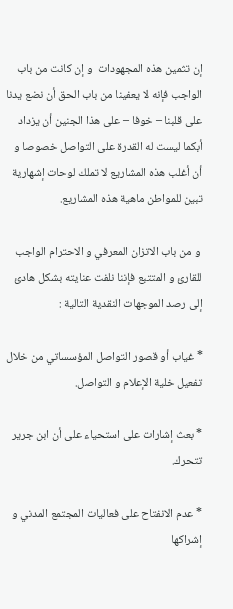إن تثمين هذه المجهودات  و إن كانت من باب الواجب فإنه لا يعفينا من باب الحق أن نضع يدنا على قلبنا – خوفا – على هذا الجنين أن يزداد أبكما ليست له القدرة على التواصل خصوصا و أن أغلب هذه المشاريع لا تملك لوحات إشهارية  تبين للمواطن ماهية هذه المشاريع.

 و من باب الاتزان المعرفي و الاحترام الواجب للقارئ و المتتبع فإننا نلفت عنايته بشكل هادئ إلى رصد الموجهات النقدية التالية :

* غياب أو قصور التواصل المؤسساتي من خلال تفعيل خلية الإعلام و التواصل.

* بعث إشارات على استحياء على أن ابن جرير تتحرك.

* عدم الانفتاح على فعاليات المجتمع المدني و إشراكها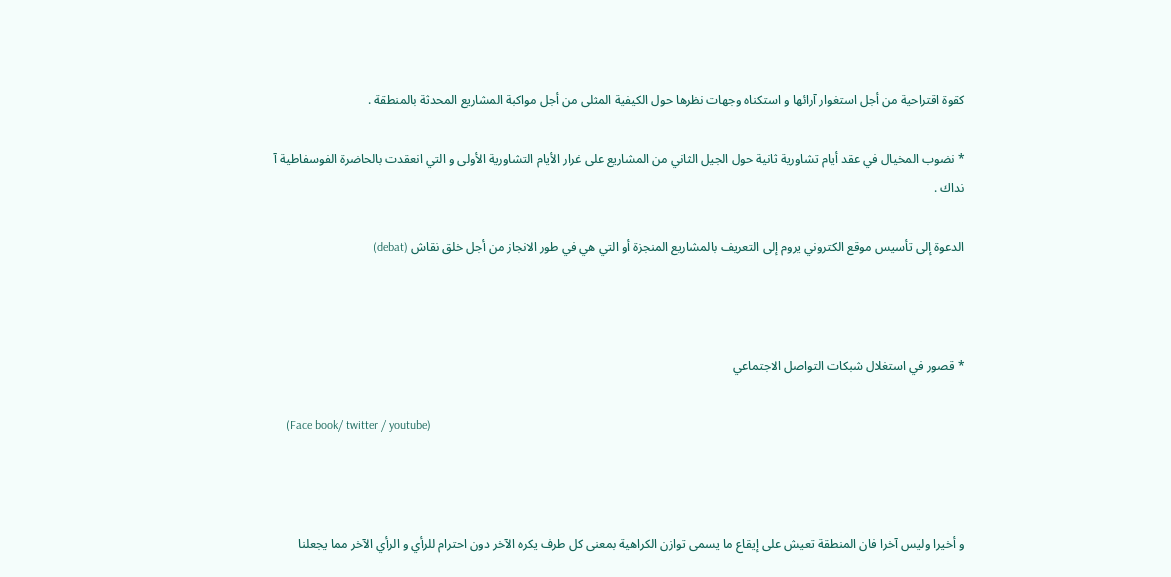كقوة اقتراحية من أجل استغوار آرائها و استكناه وجهات نظرها حول الكيفية المثلى من أجل مواكبة المشاريع المحدثة بالمنطقة .

* نضوب المخيال في عقد أيام تشاورية ثانية حول الجيل الثاني من المشاريع على غرار الأيام التشاورية الأولى و التي انعقدت بالحاضرة الفوسفاطية آ نداك .

الدعوة إلى تأسيس موقع الكتروني يروم إلى التعريف بالمشاريع المنجزة أو التي هي في طور الانجاز من أجل خلق نقاش (debat)



* قصور في استغلال شبكات التواصل الاجتماعي

    (Face book/ twitter / youtube)



و أخيرا وليس آخرا فان المنطقة تعيش على إيقاع ما يسمى توازن الكراهية بمعنى كل طرف يكره الآخر دون احترام للرأي و الرأي الآخر مما يجعلنا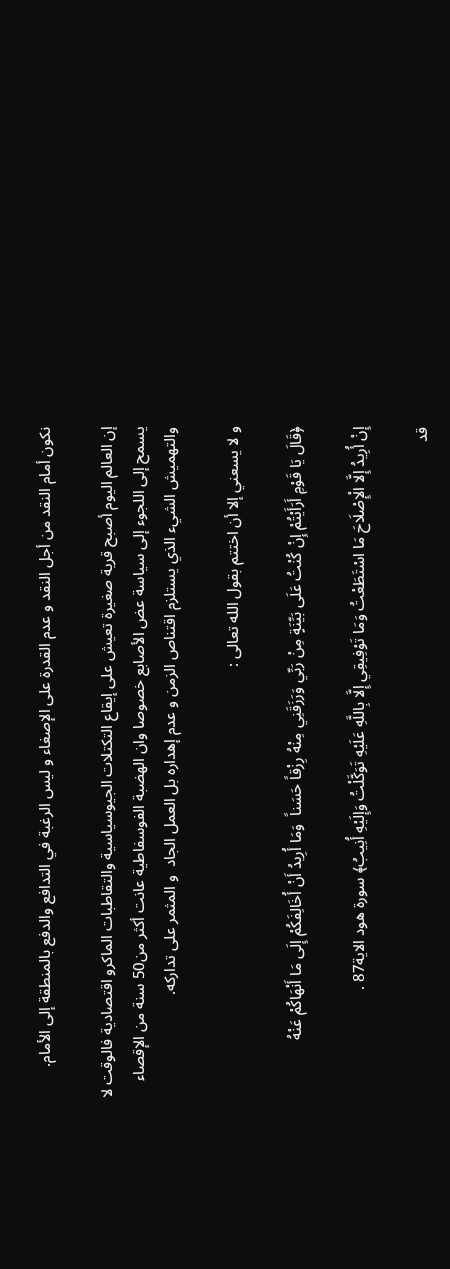نكون أمام النقد من أجل النقد و عدم القدرة على الإصغاء و ليس الرغبة في التدافع والدفع بالمنطقة إلى الأمام.

إن العالم اليوم أصبح قرية صغيرة تعيش على إيقاع التكتلات الجيوسياسية والتقاطبات الماكرو اقتصادية فالوقت لا يسمح إلى اللجوء إلى سياسة عض الأصابع خصوصا وان الهضبة الفوسفاطية عانت أكثر من50 سنة من الإقصاء والتهميش الشيء الذي يستلزم اقتناص الزمن و عدم إهداره بل العمل الجاد  و المثمر على تداركه.

و لا يسعني إلا أن اختتم بقول الله تعالى :

﴿قَالَ يَا قَوْمِ أَرَأَيْتُمْ إِنْ كُنْتُ عَلَى بَيِّنَةٍ مِنْ رَبِّي وَرَزَقَنِي مِنْهُ رِزْقاً حَسَناً  وَمَا أُرِيدُ أَنْ أُخَالِفَكُمْ إِلَى مَا أَنْهَاكُمْ عَنْهُ

إِنْ أُرِيدُ إِلَّا الْإِصْلَاحَ مَا اسْتَطَعْتُ وَمَا تَوْفِيقِي إِلَّا بِاللَّهِ عَلَيْهِ تَوَكَّلْتُ وَإِلَيْهِ أُنِيبُ﴾ سورة هود الاية87 .

قد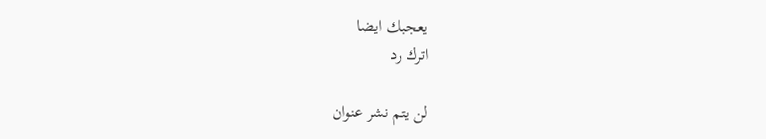يعجبك ايضا
اترك رد

لن يتم نشر عنوان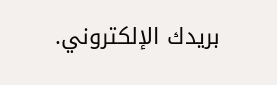بريدك الإلكتروني.